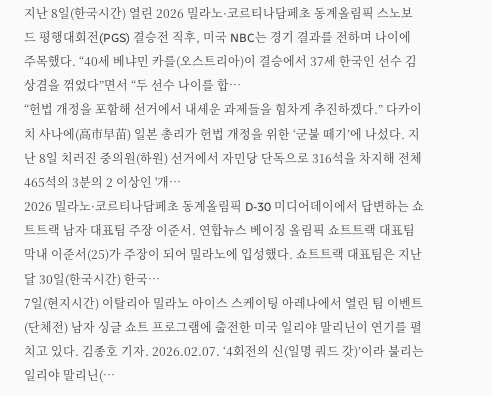지난 8일(한국시간) 열린 2026 밀라노·코르티나담페초 동계올림픽 스노보드 평행대회전(PGS) 결승전 직후, 미국 NBC는 경기 결과를 전하며 나이에 주목했다. “40세 베냐민 카를(오스트리아)이 결승에서 37세 한국인 선수 김상겸을 꺾었다”면서 “두 선수 나이를 합…
“헌법 개정을 포함해 선거에서 내세운 과제들을 힘차게 추진하겠다.” 다카이치 사나에(高市早苗) 일본 총리가 헌법 개정을 위한 ‘군불 떼기’에 나섰다. 지난 8일 치러진 중의원(하원) 선거에서 자민당 단독으로 316석을 차지해 전체 465석의 3분의 2 이상인 '개…
2026 밀라노·코르티나담페초 동계올림픽 D-30 미디어데이에서 답변하는 쇼트트랙 남자 대표팀 주장 이준서. 연합뉴스 베이징 올림픽 쇼트트랙 대표팀 막내 이준서(25)가 주장이 되어 밀라노에 입성했다. 쇼트트랙 대표팀은 지난달 30일(한국시간) 한국…
7일(현지시간) 이탈리아 밀라노 아이스 스케이팅 아레나에서 열린 팀 이벤트(단체전) 남자 싱글 쇼트 프로그램에 출전한 미국 일리야 말리닌이 연기를 펼치고 있다. 김종호 기자. 2026.02.07. ‘4회전의 신(일명 쿼드 갓)’이라 불리는 일리야 말리닌(…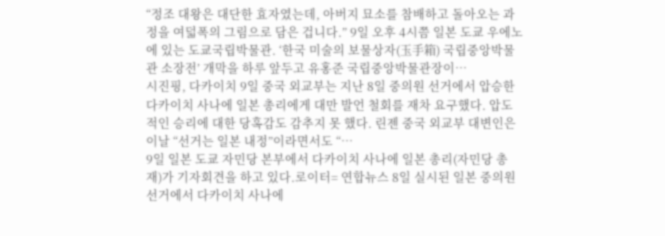“정조 대왕은 대단한 효자였는데, 아버지 묘소를 참배하고 돌아오는 과정을 여덟폭의 그림으로 담은 겁니다.” 9일 오후 4시쯤 일본 도쿄 우에노에 있는 도쿄국립박물관. ‘한국 미술의 보물상자(玉手箱) 국립중앙박물관 소장전’ 개막을 하루 앞두고 유홍준 국립중앙박물관장이…
시진핑, 다카이치 9일 중국 외교부는 지난 8일 중의원 선거에서 압승한 다카이치 사나에 일본 총리에게 대만 발언 철회를 재차 요구했다. 압도적인 승리에 대한 당혹감도 감추지 못 했다. 린젠 중국 외교부 대변인은 이날 “선거는 일본 내정”이라면서도 “…
9일 일본 도쿄 자민당 본부에서 다카이치 사나에 일본 총리(자민당 총재)가 기자회견을 하고 있다.로이터= 연합뉴스 8일 실시된 일본 중의원 선거에서 다카이치 사나에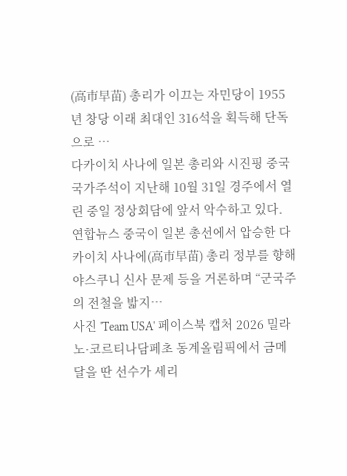(高市早苗) 총리가 이끄는 자민당이 1955년 창당 이래 최대인 316석을 획득해 단독으로 …
다카이치 사나에 일본 총리와 시진핑 중국 국가주석이 지난해 10월 31일 경주에서 열린 중일 정상회담에 앞서 악수하고 있다. 연합뉴스 중국이 일본 총선에서 압승한 다카이치 사나에(高市早苗) 총리 정부를 향해 야스쿠니 신사 문제 등을 거론하며 “군국주의 전철을 밟지…
사진 'Team USA' 페이스북 캡처 2026 밀라노·코르티나담페초 동계올림픽에서 금메달을 딴 선수가 세리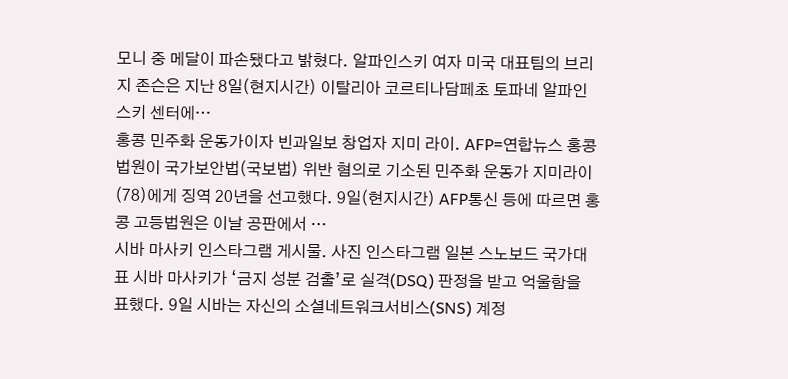모니 중 메달이 파손됐다고 밝혔다. 알파인스키 여자 미국 대표팀의 브리지 존슨은 지난 8일(현지시간) 이탈리아 코르티나담페초 토파네 알파인 스키 센터에…
홍콩 민주화 운동가이자 빈과일보 창업자 지미 라이. AFP=연합뉴스 홍콩 법원이 국가보안법(국보법) 위반 혐의로 기소된 민주화 운동가 지미라이(78)에게 징역 20년을 선고했다. 9일(현지시간) AFP통신 등에 따르면 홍콩 고등법원은 이날 공판에서 …
시바 마사키 인스타그램 게시물. 사진 인스타그램 일본 스노보드 국가대표 시바 마사키가 ‘금지 성분 검출’로 실격(DSQ) 판정을 받고 억울함을 표했다. 9일 시바는 자신의 소셜네트워크서비스(SNS) 계정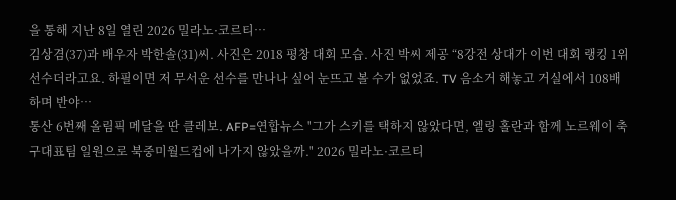을 통해 지난 8일 열린 2026 밀라노·코르티…
김상겸(37)과 배우자 박한솔(31)씨. 사진은 2018 평창 대회 모습. 사진 박씨 제공 “8강전 상대가 이번 대회 랭킹 1위 선수더라고요. 하필이면 저 무서운 선수를 만나나 싶어 눈뜨고 볼 수가 없었죠. TV 음소거 해놓고 거실에서 108배 하며 반야…
통산 6번째 올림픽 메달을 딴 클레보. AFP=연합뉴스 "그가 스키를 택하지 않았다면, 엘링 홀란과 함께 노르웨이 축구대표팀 일원으로 북중미월드컵에 나가지 않았을까." 2026 밀라노·코르티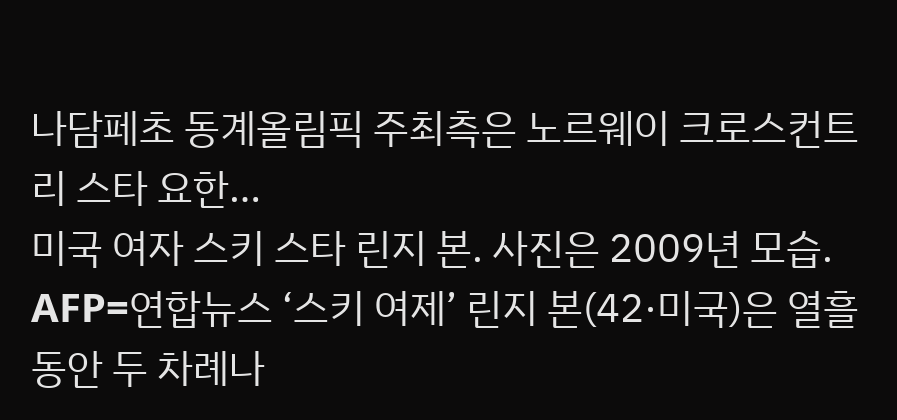나담페초 동계올림픽 주최측은 노르웨이 크로스컨트리 스타 요한…
미국 여자 스키 스타 린지 본. 사진은 2009년 모습. AFP=연합뉴스 ‘스키 여제’ 린지 본(42·미국)은 열흘 동안 두 차례나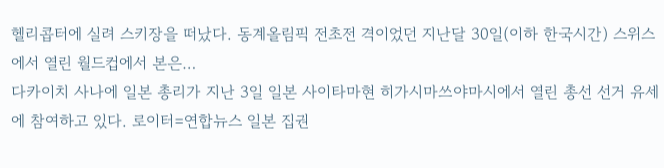헬리콥터에 실려 스키장을 떠났다. 동계올림픽 전초전 격이었던 지난달 30일(이하 한국시간) 스위스에서 열린 월드컵에서 본은…
다카이치 사나에 일본 총리가 지난 3일 일본 사이타마현 히가시마쓰야마시에서 열린 총선 선거 유세에 참여하고 있다. 로이터=연합뉴스 일본 집권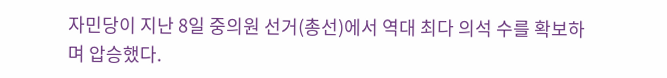자민당이 지난 8일 중의원 선거(총선)에서 역대 최다 의석 수를 확보하며 압승했다.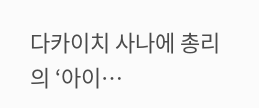다카이치 사나에 총리의 ‘아이…